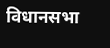विधानसभा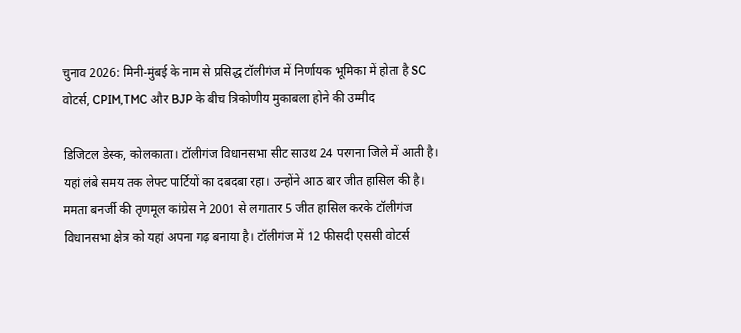चुनाव 2026: मिनी-मुंबई के नाम से प्रसिद्ध टॉलीगंज में निर्णायक भूमिका में होता है SC वोटर्स, CPIM,TMC और BJP के बीच त्रिकोणीय मुकाबला होने की उम्मीद

डिजिटल डेस्क, कोलकाता। टॉलीगंज विधानसभा सीट साउथ 24 परगना जिले में आती है। यहां लंबे समय तक लेफ्ट पार्टियों का दबदबा रहा। उन्होंने आठ बार जीत हासिल की है। ममता बनर्जी की तृणमूल कांग्रेस ने 2001 से लगातार 5 जीत हासिल करके टॉलीगंज विधानसभा क्षेत्र को यहां अपना गढ़ बनाया है। टॉलीगंज में 12 फीसदी एससी वोटर्स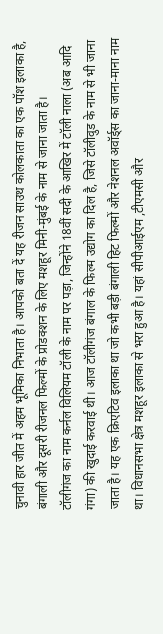चुनावी हार जीत में अहम भूमिका निभाता है। आपको बता दें यह रीजन साउथ कोलकाता का एक पॉश इलाका है, बंगाली और दूसरी रीजनल फिल्मों के प्रोडक्शन के लिए मशहूर मिनी-मुंबई के नाम से जाना जाता है।
टॉलीगंज का नाम कर्नल विलियम टॉली के नाम पर पड़ा, जिन्होंने 18वीं सदी के आखिर में टॉली नाला (अब आदि गंगा) की खुदाई करवाई थी। आज टॉलीगंज बंगाल के फिल्म उद्योग का दिल है, जिसे टॉलीवुड के नाम से भी जाना जाता है। यह एक क्रिएटिव इलाका था जो कभी बड़ी बंगाली हिट फिल्मों और नेशनल अवॉर्ड्स का जाना-माना नाम था। विधानसभा क्षेत्र मशहूर इलाका से भरा हुआ है। यहां सीपीआईएम ,टीएमसी और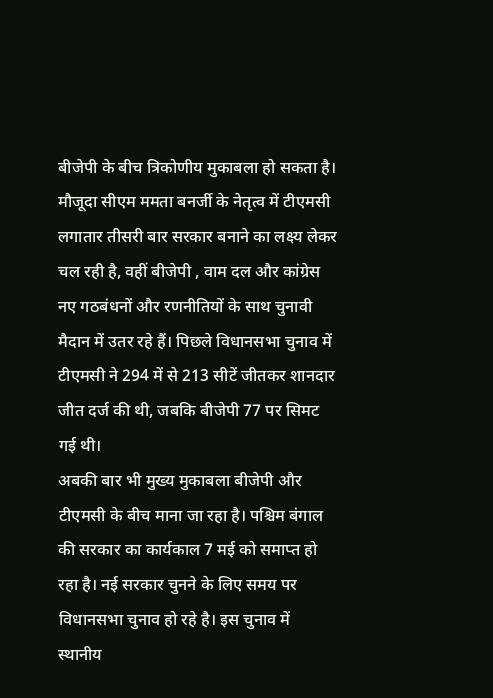बीजेपी के बीच त्रिकोणीय मुकाबला हो सकता है।
मौजूदा सीएम ममता बनर्जी के नेतृत्व में टीएमसी लगातार तीसरी बार सरकार बनाने का लक्ष्य लेकर चल रही है, वहीं बीजेपी , वाम दल और कांग्रेस नए गठबंधनों और रणनीतियों के साथ चुनावी मैदान में उतर रहे हैं। पिछले विधानसभा चुनाव में टीएमसी ने 294 में से 213 सीटें जीतकर शानदार जीत दर्ज की थी, जबकि बीजेपी 77 पर सिमट गई थी।
अबकी बार भी मुख्य मुकाबला बीजेपी और टीएमसी के बीच माना जा रहा है। पश्चिम बंगाल की सरकार का कार्यकाल 7 मई को समाप्त हो रहा है। नई सरकार चुनने के लिए समय पर विधानसभा चुनाव हो रहे है। इस चुनाव में स्थानीय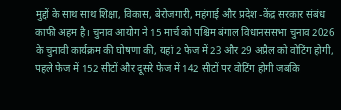मुद्दों के साथ साथ शिक्षा, विकास, बेरोजगारी, महंगाई और प्रदेश -केंद्र सरकार संबंध काफी अहम है। चुनाव आयोग ने 15 मार्च को पश्चिम बंगाल विधानससभा चुनाव 2026 के चुनावी कार्यक्रम की घोषणा की, यहां 2 फेज में 23 और 29 अप्रैल को वोटिंग होगी, पहले फेज में 152 सीटों और दूसरे फेज में 142 सीटों पर वोटिंग होगी जबकि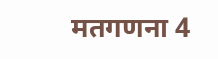मतगणना 4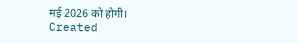मई 2026 को होगी।
Created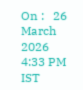On :   26 March 2026 4:33 PM IST